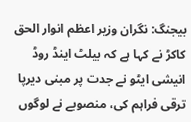بیجنگ: نگران وزیر اعظم انوار الحق کاکڑ نے کہا ہے کہ بیلٹ اینڈ روڈ انیشی ایٹو نے جدت پر مبنی دیرپا ترقی فراہم کی، منصوبے نے لوگوں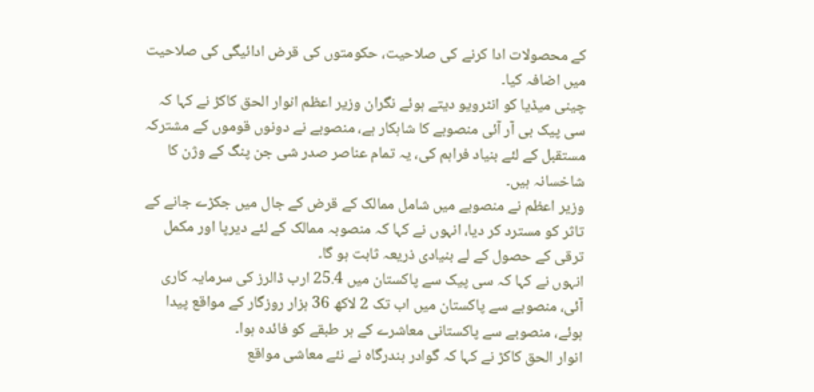کے محصولات ادا کرنے کی صلاحیت، حکومتوں کی قرض ادائیگی کی صلاحیت میں اضافہ کیا۔
چینی میڈیا کو انٹرویو دیتے ہوئے نگران وزیر اعظم انوار الحق کاکڑ نے کہا کہ سی پیک بی آر آئی منصوبے کا شاہکار ہے، منصوبے نے دونوں قوموں کے مشترکہ مستقبل کے لئے بنیاد فراہم کی، یہ تمام عناصر صدر شی جن پنگ کے وژن کا شاخسانہ ہیں۔
وزیر اعظم نے منصوبے میں شامل ممالک کے قرض کے جال میں جکڑے جانے کے تاثر کو مسترد کر دیا، انہوں نے کہا کہ منصوبہ ممالک کے لئے دیرپا اور مکمل ترقی کے حصول کے لے بنیادی ذریعہ ثابت ہو گا۔
انہوں نے کہا کہ سی پیک سے پاکستان میں 25.4 ارب ڈالرز کی سرمایہ کاری آئی، منصوبے سے پاکستان میں اب تک 2 لاکھ 36 ہزار روزگار کے مواقع پیدا ہوئے، منصوبے سے پاکستانی معاشرے کے ہر طبقے کو فائدہ ہوا۔
انوار الحق کاکڑ نے کہا کہ گوادر بندرگاہ نے نئے معاشی مواقع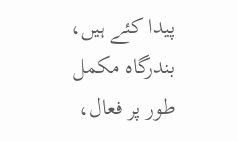پیدا کئے ہیں، بندرگاہ مکمل طور پر فعال،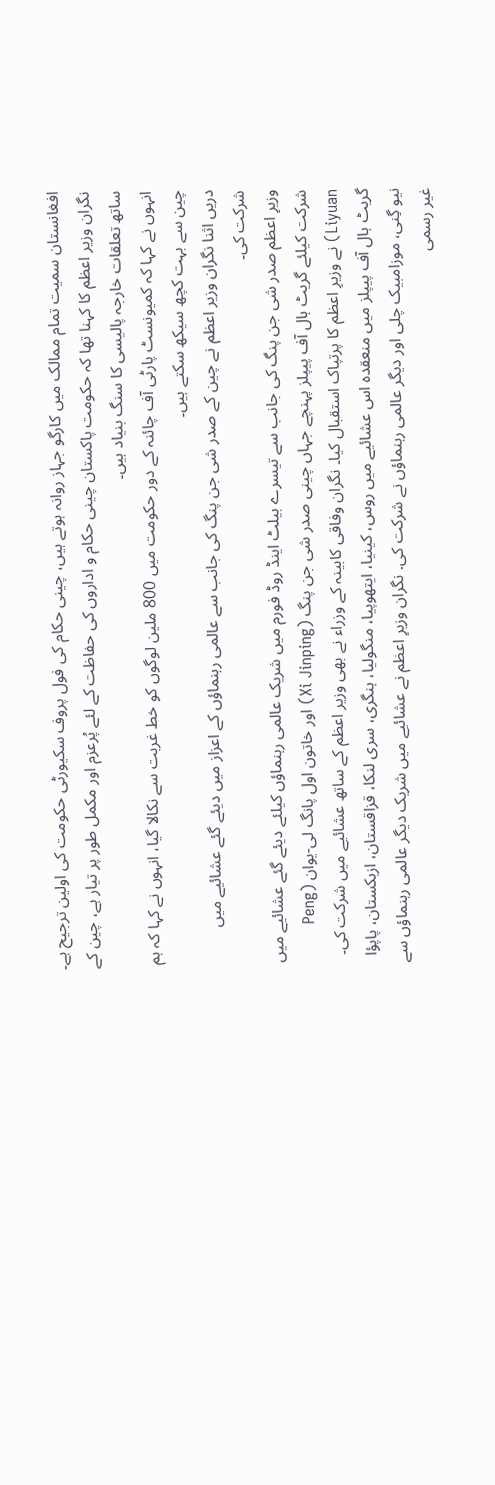افغانستان سمیت تمام ممالک میں کارگو جہاز روانہ ہوتے ہیں، چینی حکام کی فول پروف سکیورٹی حکومت کی اولین ترجیح ہے۔
نگران وزیر اعظم کا کہنا تھا کہ حکومت پاکستان چینی حکام و اداروں کی حفاظت کے لئے پُرعزم اور مکمل طور پر تیار ہے، چین کے ساتھ تعلقات خارجہ پالیسی کا سنگ بنیاد ہیں۔
انہوں نے کہا کہ کمیونسٹ پارٹی آف چائنہ کے دور حکومت میں 800 ملین لوگوں کو خط غربت سے نکالا گیا، انہوں نے کہا کہ ہم چین سے بہت کچھ سیکھ سکتے ہیں۔
دریں اثنا نگران وزیر اعظم نے چین کے صدر شی جن پنگ کی جانب سے عالمی رہنماؤں کے اعزاز میں دیئے گئے عشائیے میں شرکت کی۔
وزیرِ اعظم صدر شی جن پنگ کی جانب سے تیسرے بیلٹ اینڈ روڈ فورم میں شریک عالمی رہنماؤں کیلئے دیئے گئے عشائیے میں شرکت کیلئے گریٹ ہال آف پیپلز پہنچے جہاں چینی صدر شی جن پنگ (Xi Jinping) اور خاتون اول پانگ لی-یوان (Peng Liyuan) نے وزیرِ اعظم کا پرتپاک استقبال کیا۔ نگران وفاقی کابینہ کے وزراء نے بھی وزیر اعظم کے ساتھ عشائیے میں شرکت کی۔
گریٹ ہال آف پیپلز میں منعقدہ اس عشائیے میں روس، کینیا، ایتھوپیا، منگولیا، ہنگری، سری لنکا، قزاقستان، ازبکستان، پاپؤا نیو گِنی، موزامبیک چلی اور دیگر عالمی رہنماؤں نے شرکت کی. نگران وزیرِ اعظم نے عشائیے میں شریک دیگر عالمی رہنماؤں سے غیر رسمی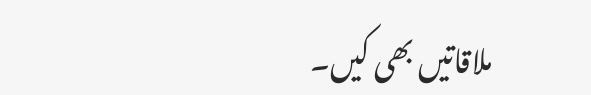ملاقاتیں بھی کیں۔